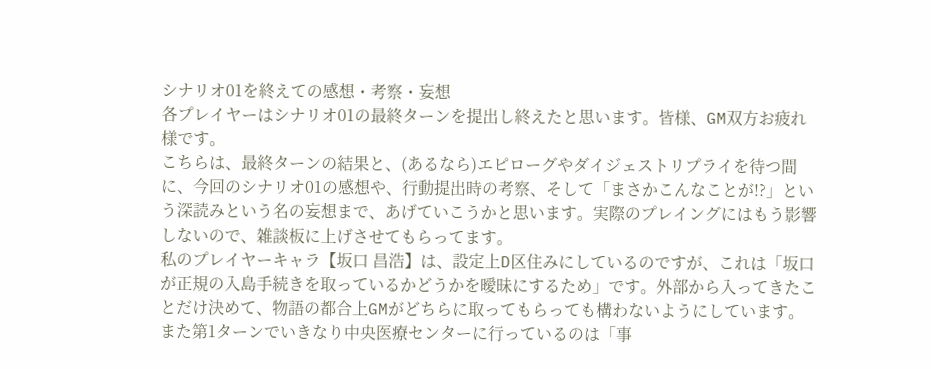シナリオ01を終えての感想・考察・妄想
各プレイヤーはシナリオ01の最終ターンを提出し終えたと思います。皆様、GM双方お疲れ様です。
こちらは、最終ターンの結果と、(あるなら)エピローグやダイジェストリプライを待つ間に、今回のシナリオ01の感想や、行動提出時の考察、そして「まさかこんなことが!?」という深読みという名の妄想まで、あげていこうかと思います。実際のプレイングにはもう影響しないので、雑談板に上げさせてもらってます。
私のプレイヤーキャラ【坂口 昌浩】は、設定上D区住みにしているのですが、これは「坂口が正規の入島手続きを取っているかどうかを曖昧にするため」です。外部から入ってきたことだけ決めて、物語の都合上GMがどちらに取ってもらっても構わないようにしています。
また第1ターンでいきなり中央医療センターに行っているのは「事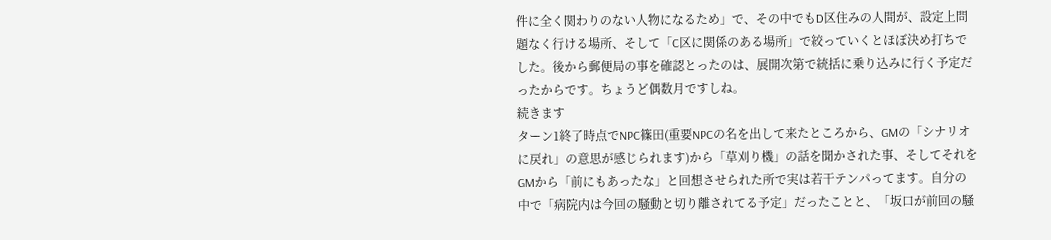件に全く関わりのない人物になるため」で、その中でもD区住みの人間が、設定上問題なく行ける場所、そして「C区に関係のある場所」で絞っていくとほぼ決め打ちでした。後から郵便局の事を確認とったのは、展開次第で統括に乗り込みに行く予定だったからです。ちょうど偶数月ですしね。
続きます
ターン1終了時点でNPC篠田(重要NPCの名を出して来たところから、GMの「シナリオに戻れ」の意思が感じられます)から「草刈り機」の話を聞かされた事、そしてそれをGMから「前にもあったな」と回想させられた所で実は若干テンパってます。自分の中で「病院内は今回の騒動と切り離されてる予定」だったことと、「坂口が前回の騒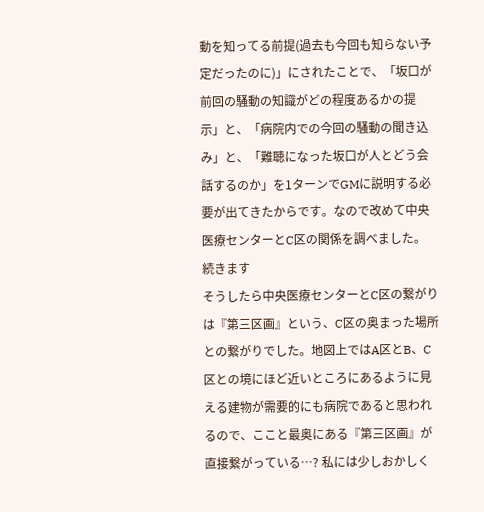動を知ってる前提(過去も今回も知らない予定だったのに)」にされたことで、「坂口が前回の騒動の知識がどの程度あるかの提示」と、「病院内での今回の騒動の聞き込み」と、「難聴になった坂口が人とどう会話するのか」を1ターンでGMに説明する必要が出てきたからです。なので改めて中央医療センターとC区の関係を調べました。
続きます
そうしたら中央医療センターとC区の繋がりは『第三区画』という、C区の奥まった場所との繋がりでした。地図上ではA区とB、C区との境にほど近いところにあるように見える建物が需要的にも病院であると思われるので、ここと最奥にある『第三区画』が直接繋がっている…? 私には少しおかしく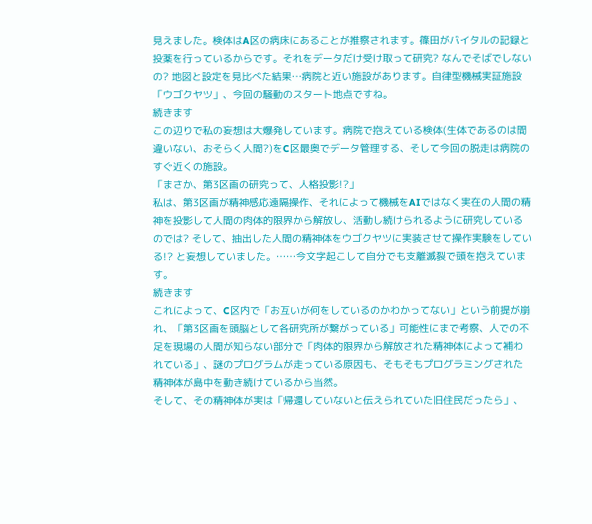見えました。検体はA区の病床にあることが推察されます。篠田がバイタルの記録と投薬を行っているからです。それをデータだけ受け取って研究? なんでそばでしないの? 地図と設定を見比べた結果…病院と近い施設があります。自律型機械実証施設「ウゴクヤツ」、今回の騒動のスタート地点ですね。
続きます
この辺りで私の妄想は大爆発しています。病院で抱えている検体(生体であるのは間違いない、おそらく人間?)をC区最奥でデータ管理する、そして今回の脱走は病院のすぐ近くの施設。
「まさか、第3区画の研究って、人格投影!?」
私は、第3区画が精神感応遠隔操作、それによって機械をAIではなく実在の人間の精神を投影して人間の肉体的限界から解放し、活動し続けられるように研究しているのでは? そして、抽出した人間の精神体をウゴクヤツに実装させて操作実験をしている!? と妄想していました。……今文字起こして自分でも支離滅裂で頭を抱えています。
続きます
これによって、C区内で「お互いが何をしているのかわかってない」という前提が崩れ、「第3区画を頭脳として各研究所が繋がっている」可能性にまで考察、人での不足を現場の人間が知らない部分で「肉体的限界から解放された精神体によって補われている」、謎のプログラムが走っている原因も、そもそもプログラミングされた精神体が島中を動き続けているから当然。
そして、その精神体が実は「帰還していないと伝えられていた旧住民だったら」、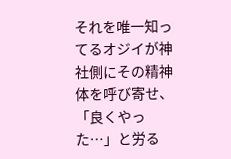それを唯一知ってるオジイが神社側にその精神体を呼び寄せ、「良くやった…」と労る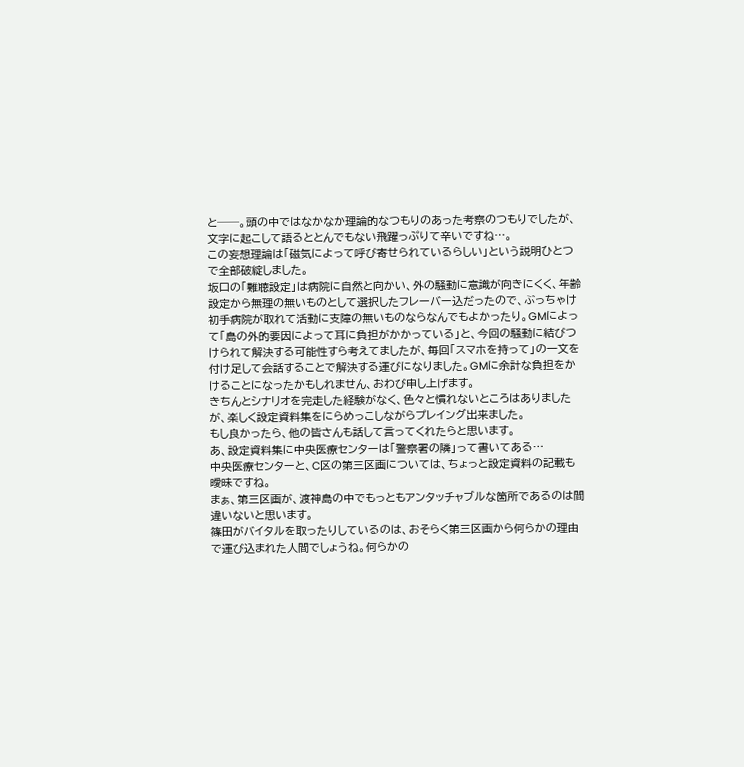と──。頭の中ではなかなか理論的なつもりのあった考察のつもりでしたが、文字に起こして語るととんでもない飛躍っぷりて辛いですね…。
この妄想理論は「磁気によって呼び寄せられているらしい」という説明ひとつで全部破綻しました。
坂口の「難聴設定」は病院に自然と向かい、外の騒動に意識が向きにくく、年齢設定から無理の無いものとして選択したフレーバー込だったので、ぶっちゃけ初手病院が取れて活動に支障の無いものならなんでもよかったり。GMによって「島の外的要因によって耳に負担がかかっている」と、今回の騒動に結びつけられて解決する可能性すら考えてましたが、毎回「スマホを持って」の一文を付け足して会話することで解決する運びになりました。GMに余計な負担をかけることになったかもしれません、おわび申し上げます。
きちんとシナリオを完走した経験がなく、色々と慣れないところはありましたが、楽しく設定資料集をにらめっこしながらプレイング出来ました。
もし良かったら、他の皆さんも話して言ってくれたらと思います。
あ、設定資料集に中央医療センターは「警察署の隣」って書いてある…
中央医療センターと、C区の第三区画については、ちょっと設定資料の記載も曖昧ですね。
まぁ、第三区画が、渡神島の中でもっともアンタッチャブルな箇所であるのは間違いないと思います。
篠田がバイタルを取ったりしているのは、おそらく第三区画から何らかの理由で運び込まれた人間でしょうね。何らかの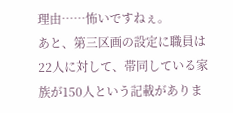理由……怖いですねぇ。
あと、第三区画の設定に職員は22人に対して、帯同している家族が150人という記載がありま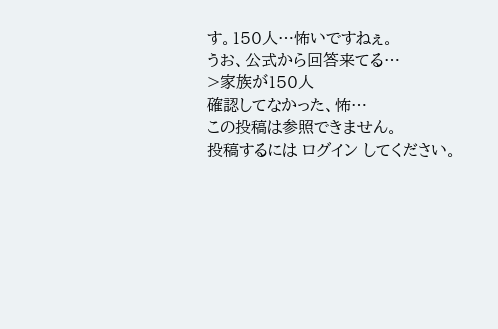す。150人…怖いですねぇ。
うお、公式から回答来てる…
>家族が150人
確認してなかった、怖…
この投稿は参照できません。
投稿するには ログイン してください。